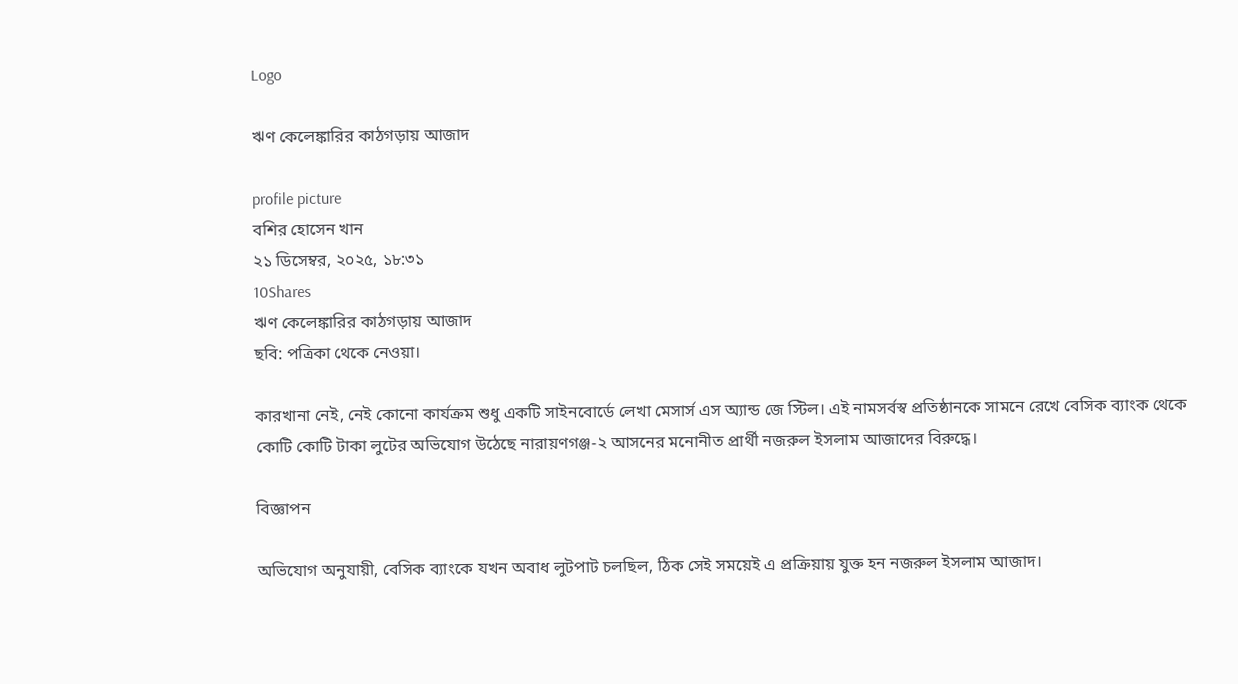Logo

ঋণ কেলেঙ্কারির কাঠগড়ায় আজাদ

profile picture
বশির হোসেন খান
২১ ডিসেম্বর, ২০২৫, ১৮:৩১
10Shares
ঋণ কেলেঙ্কারির কাঠগড়ায় আজাদ
ছবি: পত্রিকা থেকে নেওয়া।

কারখানা নেই, নেই কোনো কার্যক্রম শুধু একটি সাইনবোর্ডে লেখা মেসার্স এস অ্যান্ড জে স্টিল। এই নামসর্বস্ব প্রতিষ্ঠানকে সামনে রেখে বেসিক ব্যাংক থেকে কোটি কোটি টাকা লুটের অভিযোগ উঠেছে নারায়ণগঞ্জ-২ আসনের মনোনীত প্রার্থী নজরুল ইসলাম আজাদের বিরুদ্ধে।

বিজ্ঞাপন

অভিযোগ অনুযায়ী, বেসিক ব্যাংকে যখন অবাধ লুটপাট চলছিল, ঠিক সেই সময়েই এ প্রক্রিয়ায় যুক্ত হন নজরুল ইসলাম আজাদ।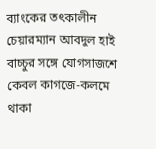ব্যাংকের তৎকালীন চেয়ারম্যান আবদুল হাই বাচ্চুর সঙ্গে যোগসাজশে কেবল কাগজে-কলমে থাকা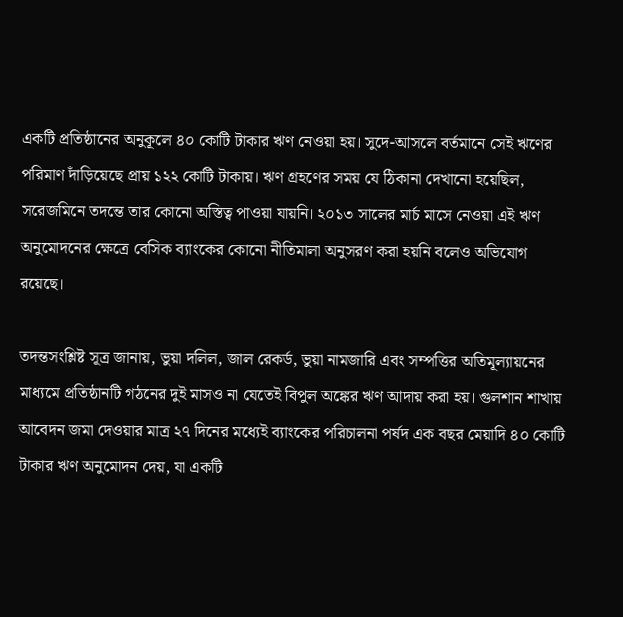একটি প্রতিষ্ঠানের অনুকূলে ৪০ কোটি টাকার ঋণ নেওয়া হয়। সুদে-আসলে বর্তমানে সেই ঋণের পরিমাণ দাঁড়িয়েছে প্রায় ১২২ কোটি টাকায়। ঋণ গ্রহণের সময় যে ঠিকানা দেখানো হয়েছিল, সরেজমিনে তদন্তে তার কোনো অস্তিত্ব পাওয়া যায়নি। ২০১৩ সালের মার্চ মাসে নেওয়া এই ঋণ অনুমোদনের ক্ষেত্রে বেসিক ব্যাংকের কোনো নীতিমালা অনুসরণ করা হয়নি বলেও অভিযোগ রয়েছে।

তদন্তসংশ্লিষ্ট সূত্র জানায়, ভুয়া দলিল, জাল রেকর্ড, ভুয়া নামজারি এবং সম্পত্তির অতিমূল্যায়নের মাধ্যমে প্রতিষ্ঠানটি গঠনের দুই মাসও না যেতেই বিপুল অঙ্কের ঋণ আদায় করা হয়। গুলশান শাখায় আবেদন জমা দেওয়ার মাত্র ২৭ দিনের মধ্যেই ব্যাংকের পরিচালনা পর্ষদ এক বছর মেয়াদি ৪০ কোটি টাকার ঋণ অনুমোদন দেয়, যা একটি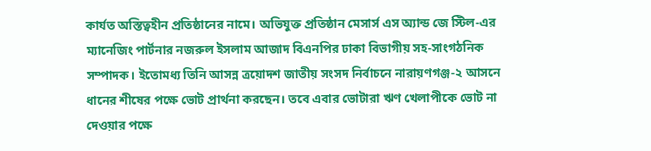কার্যত অস্তিত্বহীন প্রতিষ্ঠানের নামে। অভিযুক্ত প্রতিষ্ঠান মেসার্স এস অ্যান্ড জে স্টিল-এর ম্যানেজিং পার্টনার নজরুল ইসলাম আজাদ বিএনপির ঢাকা বিভাগীয় সহ-সাংগঠনিক সম্পাদক। ইতোমধ্য তিনি আসন্ন ত্রয়োদশ জাতীয় সংসদ নির্বাচনে নারায়ণগঞ্জ-২ আসনে ধানের শীষের পক্ষে ভোট প্রার্থনা করছেন। তবে এবার ভোটারা ঋণ খেলাপীকে ভোট না দেওয়ার পক্ষে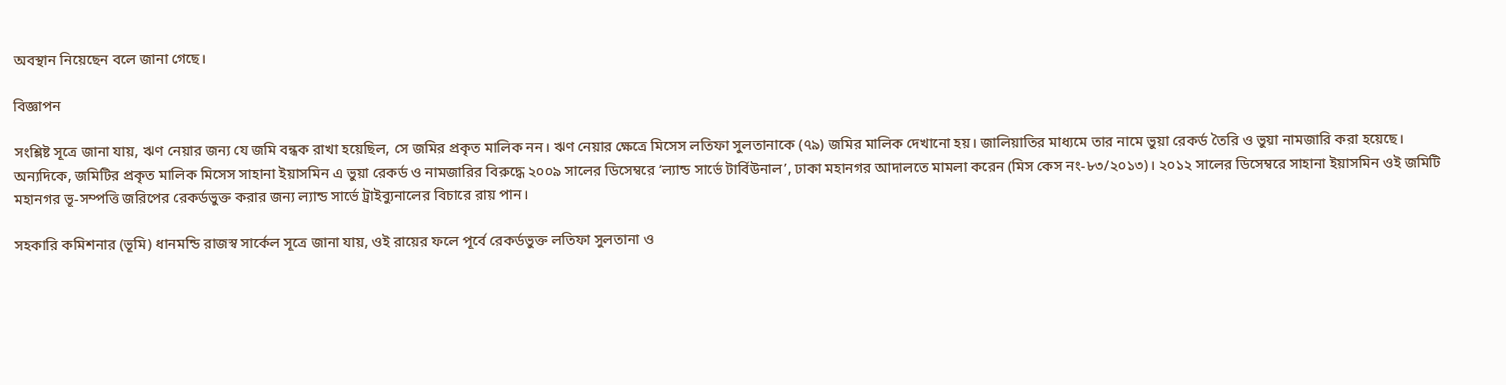অবস্থান নিয়েছেন বলে জানা গেছে।

বিজ্ঞাপন

সংশ্লিষ্ট সূত্রে জানা যায়, ঋণ নেয়ার জন্য যে জমি বন্ধক রাখা হয়েছিল, সে জমির প্রকৃত মালিক নন। ঋণ নেয়ার ক্ষেত্রে মিসেস লতিফা সুলতানাকে (৭৯) জমির মালিক দেখানো হয়। জালিয়াতির মাধ্যমে তার নামে ভুয়া রেকর্ড তৈরি ও ভুয়া নামজারি করা হয়েছে। অন্যদিকে, জমিটির প্রকৃত মালিক মিসেস সাহানা ইয়াসমিন এ ভুয়া রেকর্ড ও নামজারির বিরুদ্ধে ২০০৯ সালের ডিসেম্বরে ‘ল্যান্ড সার্ভে টার্বিউনাল’, ঢাকা মহানগর আদালতে মামলা করেন (মিস কেস নং-৮৩/২০১৩)। ২০১২ সালের ডিসেম্বরে সাহানা ইয়াসমিন ওই জমিটি মহানগর ভূ-সম্পত্তি জরিপের রেকর্ডভুক্ত করার জন্য ল্যান্ড সার্ভে ট্রাইব্যুনালের বিচারে রায় পান।

সহকারি কমিশনার (ভূমি) ধানমন্ডি রাজস্ব সার্কেল সূত্রে জানা যায়, ওই রায়ের ফলে পূর্বে রেকর্ডভুক্ত লতিফা সুলতানা ও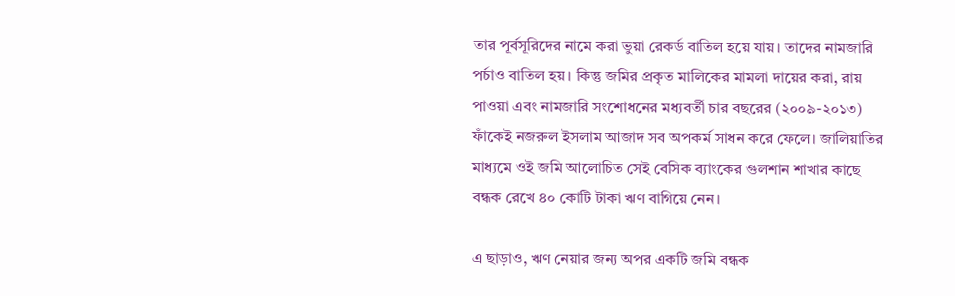তার পূর্বসূরিদের নামে করা ভুয়া রেকর্ড বাতিল হয়ে যায়। তাদের নামজারি পর্চাও বাতিল হয়। কিন্তু জমির প্রকৃত মালিকের মামলা দায়ের করা, রায় পাওয়া এবং নামজারি সংশোধনের মধ্যবর্তী চার বছরের (২০০৯-২০১৩) ফাঁকেই নজরুল ইসলাম আজাদ সব অপকর্ম সাধন করে ফেলে। জালিয়াতির মাধ্যমে ওই জমি আলোচিত সেই বেসিক ব্যাংকের গুলশান শাখার কাছে বন্ধক রেখে ৪০ কোটি টাকা ঋণ বাগিয়ে নেন।

এ ছাড়াও, ঋণ নেয়ার জন্য অপর একটি জমি বন্ধক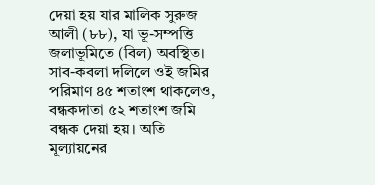দেয়া হয় যার মালিক সুরুজ আলী (৮৮), যা ভূ-সম্পত্তি জলাভূমিতে (বিল) অবস্থিত। সাব-কবলা দলিলে ওই জমির পরিমাণ ৪৫ শতাংশ থাকলেও, বন্ধকদাতা ৫২ শতাংশ জমি বন্ধক দেয়া হয়। অতি মূল্যায়নের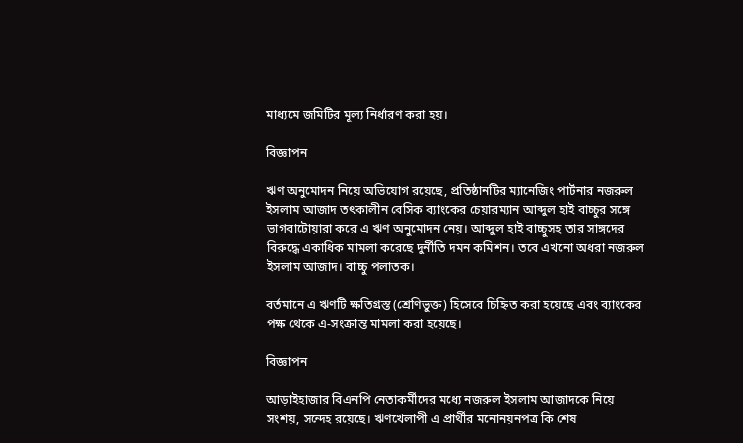মাধ্যমে জমিটির মূল্য নির্ধারণ করা হয়।

বিজ্ঞাপন

ঋণ অনুমোদন নিয়ে অভিযোগ রয়েছে, প্রতিষ্ঠানটির ম্যানেজিং পার্টনার নজরুল ইসলাম আজাদ তৎকালীন বেসিক ব্যাংকের চেয়ারম্যান আব্দুল হাই বাচ্চুর সঙ্গে ভাগবাটোয়ারা করে এ ঋণ অনুমোদন নেয়। আব্দুল হাই বাচ্চুসহ তার সাঙ্গদের বিরুদ্ধে একাধিক মামলা করেছে দুর্নীতি দমন কমিশন। তবে এখনো অধরা নজরুল ইসলাম আজাদ। বাচ্চু পলাতক।

বর্তমানে এ ঋণটি ক্ষতিগ্রস্ত (শ্রেণিভুক্ত) হিসেবে চিহ্নিত করা হয়েছে এবং ব্যাংকের পক্ষ থেকে এ-সংক্রান্ত মামলা করা হয়েছে।

বিজ্ঞাপন

আড়াইহাজার বিএনপি নেতাকর্মীদের মধ্যে নজরুল ইসলাম আজাদকে নিয়ে সংশয়, সন্দেহ রয়েছে। ঋণখেলাপী এ প্রার্থীর মনোনয়নপত্র কি শেষ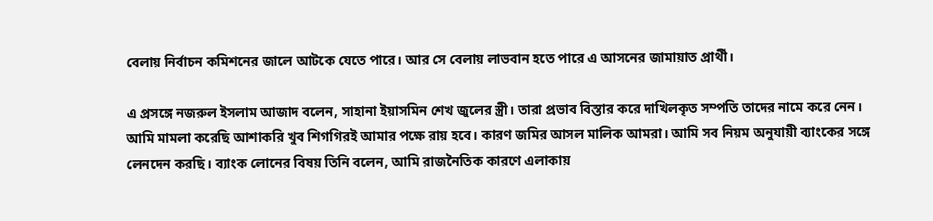বেলায় নির্বাচন কমিশনের জালে আটকে যেতে পারে। আর সে বেলায় লাভবান হতে পারে এ আসনের জামায়াত প্রার্থী।

এ প্রসঙ্গে নজরুল ইসলাম আজাদ বলেন, সাহানা ইয়াসমিন শেখ জুলের স্ত্রী। তারা প্রভাব বিস্তার করে দাখিলকৃত সম্পতি তাদের নামে করে নেন। আমি মামলা করেছি আশাকরি খুব শিগগিরই আমার পক্ষে রায় হবে। কারণ জমির আসল মালিক আমরা। আমি সব নিয়ম অনুযায়ী ব্যাংকের সঙ্গে লেনদেন করছি। ব্যাংক লোনের বিষয় তিনি বলেন, আমি রাজনৈতিক কারণে এলাকায়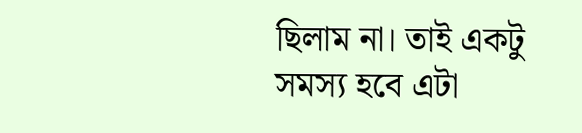ছিলাম না। তাই একটু সমস্য হবে এটা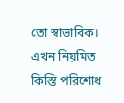তো স্বাভাবিক। এখন নিয়মিত কিস্তি পরিশোধ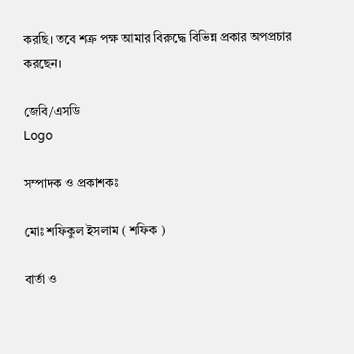করছি। তবে শত্রু পক্ষ আমার বিরুদ্ধে বিভিন্ন প্রকার অপপ্রচার করছেন।

জেবি/এসডি
Logo

সম্পাদক ও প্রকাশকঃ

মোঃ শফিকুল ইসলাম ( শফিক )

বার্তা ও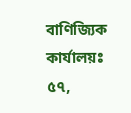বাণিজ্যিক কার্যালয়ঃ ৫৭,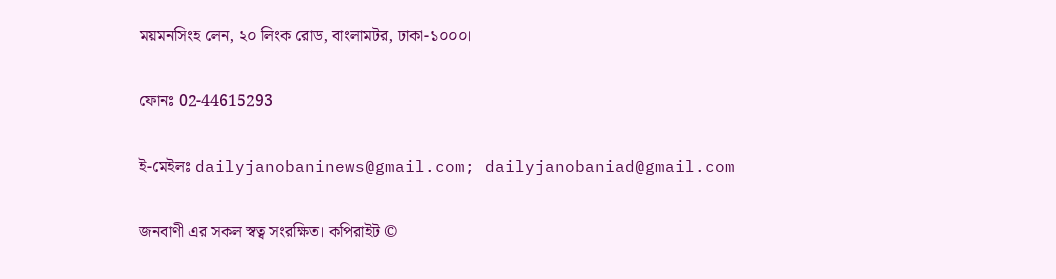ময়মনসিংহ লেন, ২০ লিংক রোড, বাংলামটর, ঢাকা-১০০০।

ফোনঃ 02-44615293

ই-মেইলঃ dailyjanobaninews@gmail.com; dailyjanobaniad@gmail.com

জনবাণী এর সকল স্বত্ব সংরক্ষিত। কপিরাইট ©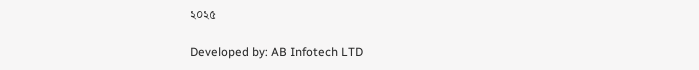২০২৫

Developed by: AB Infotech LTD